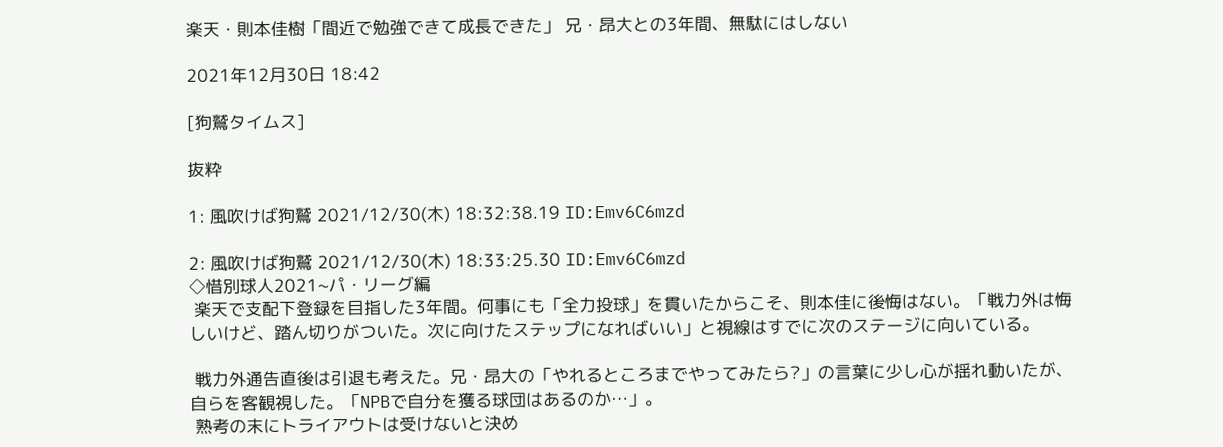楽天・則本佳樹「間近で勉強できて成長できた」 兄・昂大との3年間、無駄にはしない

2021年12月30日 18:42

[狗鷲タイムス]

抜粋

1: 風吹けば狗鷲 2021/12/30(木) 18:32:38.19 ID:Emv6C6mzd

2: 風吹けば狗鷲 2021/12/30(木) 18:33:25.30 ID:Emv6C6mzd
◇惜別球人2021~パ・リーグ編
 楽天で支配下登録を目指した3年間。何事にも「全力投球」を貫いたからこそ、則本佳に後悔はない。「戦力外は悔しいけど、踏ん切りがついた。次に向けたステップになればいい」と視線はすでに次のステージに向いている。

 戦力外通告直後は引退も考えた。兄・昂大の「やれるところまでやってみたら?」の言葉に少し心が揺れ動いたが、自らを客観視した。「NPBで自分を獲る球団はあるのか…」。
 熟考の末にトライアウトは受けないと決め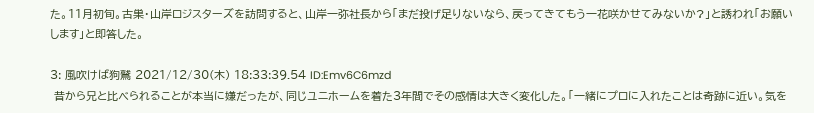た。11月初旬。古巣・山岸ロジスターズを訪問すると、山岸一弥社長から「まだ投げ足りないなら、戻ってきてもう一花咲かせてみないか?」と誘われ「お願いします」と即答した。

3: 風吹けば狗鷲 2021/12/30(木) 18:33:39.54 ID:Emv6C6mzd
 昔から兄と比べられることが本当に嫌だったが、同じユニホームを着た3年間でその感情は大きく変化した。「一緒にプロに入れたことは奇跡に近い。気を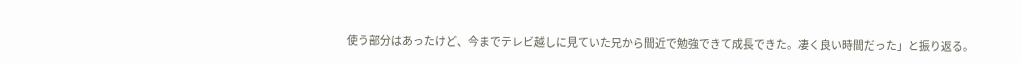使う部分はあったけど、今までテレビ越しに見ていた兄から間近で勉強できて成長できた。凄く良い時間だった」と振り返る。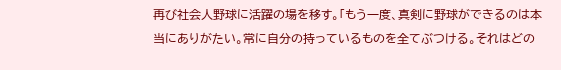再び社会人野球に活躍の場を移す。「もう一度、真剣に野球ができるのは本当にありがたい。常に自分の持っているものを全てぶつける。それはどの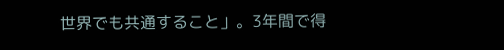世界でも共通すること」。3年間で得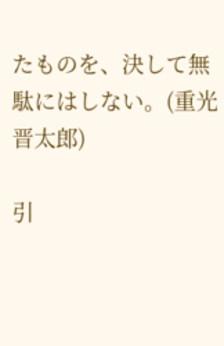たものを、決して無駄にはしない。(重光 晋太郎)

引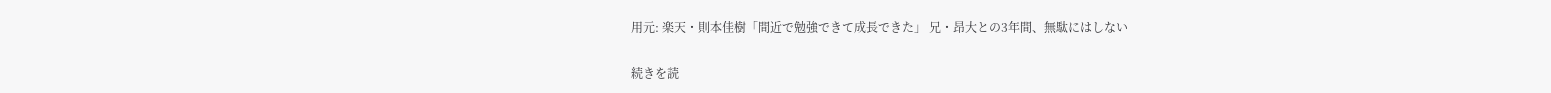用元: 楽天・則本佳樹「間近で勉強できて成長できた」 兄・昂大との3年間、無駄にはしない

続きを読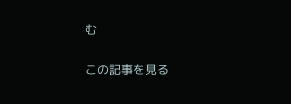む

この記事を見る